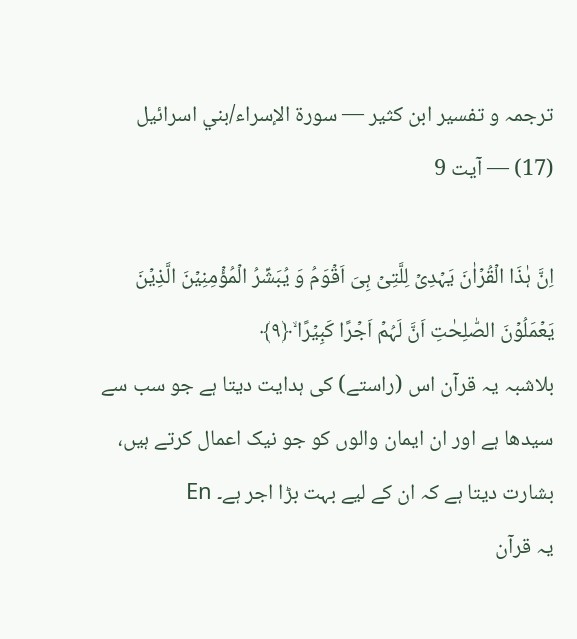ترجمہ و تفسیر ابن کثیر — سورۃ الإسراء/بني اسرائيل (17) — آیت 9

اِنَّ ہٰذَا الۡقُرۡاٰنَ یَہۡدِیۡ لِلَّتِیۡ ہِیَ اَقۡوَمُ وَ یُبَشِّرُ الۡمُؤۡمِنِیۡنَ الَّذِیۡنَ یَعۡمَلُوۡنَ الصّٰلِحٰتِ اَنَّ لَہُمۡ اَجۡرًا کَبِیۡرًا ۙ﴿۹﴾
بلاشبہ یہ قرآن اس (راستے) کی ہدایت دیتا ہے جو سب سے سیدھا ہے اور ان ایمان والوں کو جو نیک اعمال کرتے ہیں، بشارت دیتا ہے کہ ان کے لیے بہت بڑا اجر ہے۔ En
یہ قرآن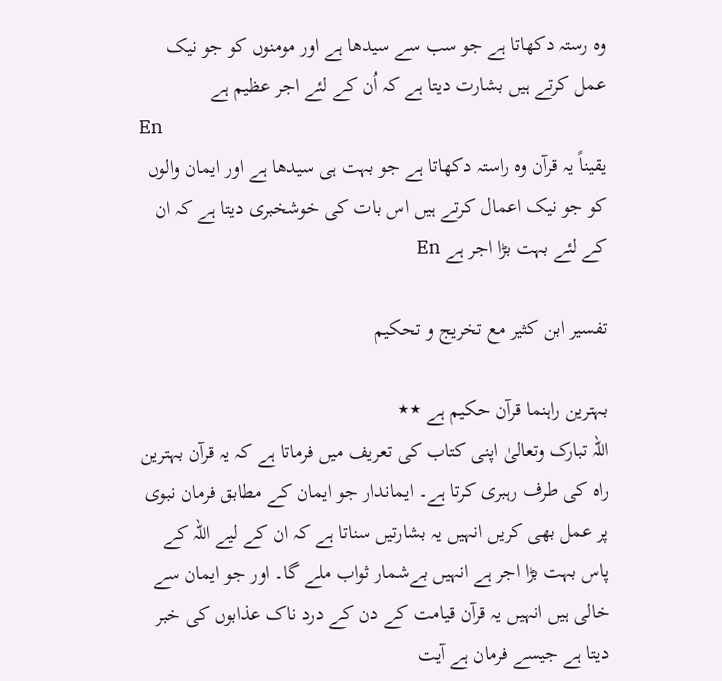وہ رستہ دکھاتا ہے جو سب سے سیدھا ہے اور مومنوں کو جو نیک عمل کرتے ہیں بشارت دیتا ہے کہ اُن کے لئے اجر عظیم ہے
En
یقیناً یہ قرآن وه راستہ دکھاتا ہے جو بہت ہی سیدھا ہے اور ایمان والوں کو جو نیک اعمال کرتے ہیں اس بات کی خوشخبری دیتا ہے کہ ان کے لئے بہت بڑا اجر ہے En

تفسیر ابن کثیر مع تخریج و تحکیم

بہترین راہنما قرآن حکیم ہے ٭٭
اللہ تبارک وتعالیٰ اپنی کتاب کی تعریف میں فرماتا ہے کہ یہ قرآن بہترین راہ کی طرف رہبری کرتا ہے۔ ایماندار جو ایمان کے مطابق فرمان نبوی پر عمل بھی کریں انہیں یہ بشارتیں سناتا ہے کہ ان کے لیے اللہ کے پاس بہت بڑا اجر ہے انہیں بےشمار ثواب ملے گا۔ اور جو ایمان سے خالی ہیں انہیں یہ قرآن قیامت کے دن کے درد ناک عذابوں کی خبر دیتا ہے جیسے فرمان ہے آیت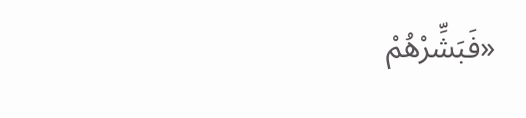«فَبَشِّرْهُمْ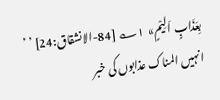بِعَذَابٍ اَلِيْمٍ»  ۱؎ [84-الانشقاق:24] ’ ’ انہیں المناک عذابوں کی خبر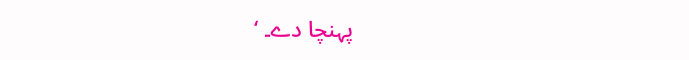پہنچا دے۔ ‘